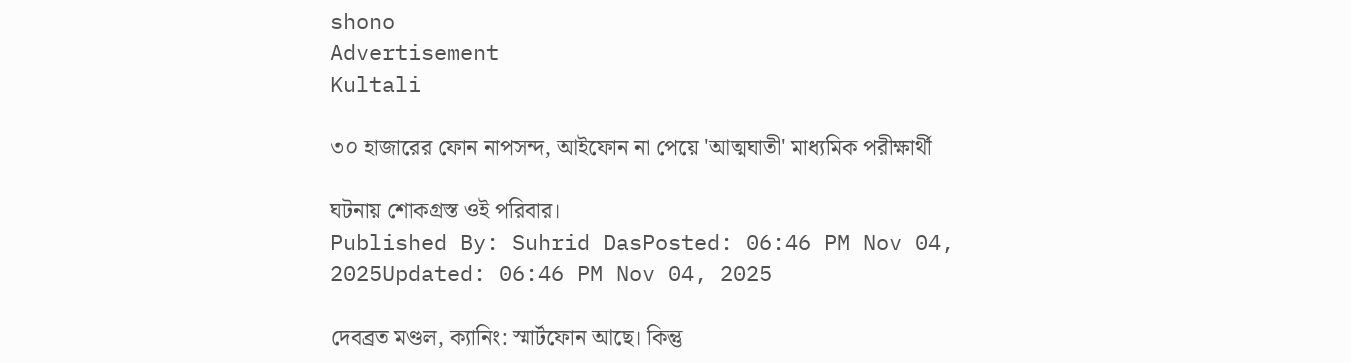shono
Advertisement
Kultali

৩০ হাজারের ফোন নাপসন্দ, আইফোন না পেয়ে 'আত্মঘাতী' মাধ্যমিক পরীক্ষার্থী

ঘটনায় শোকগ্রস্ত ওই পরিবার।
Published By: Suhrid DasPosted: 06:46 PM Nov 04, 2025Updated: 06:46 PM Nov 04, 2025

দেবব্রত মণ্ডল, ক্যানিং: স্মার্টফোন আছে। কিন্তু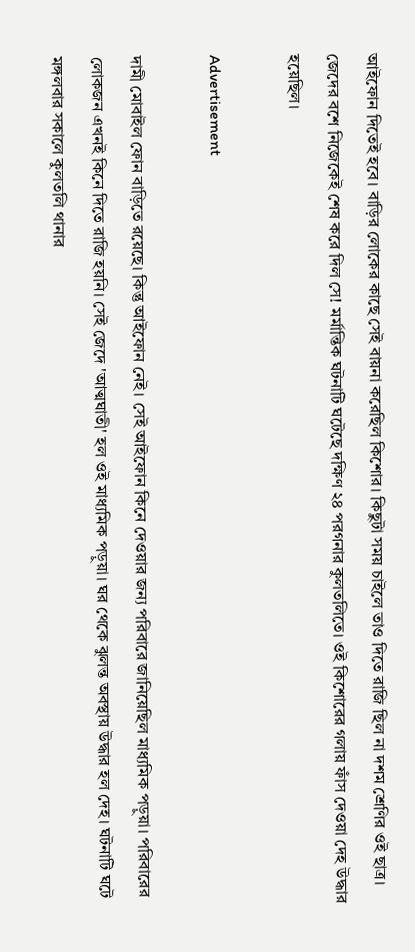আইফোন দিতেই হবে। বাড়ির লোকের কাছে সেই বায়না করেছিল কিশোর। কিছুটা সময় চাইলে তাও দিতে রাজি ছিল না দশম শ্রেণির ওই ছাত্র। জেদের বশে নিজেকেই শেষ করে দিল সে! মর্মান্তিক ঘটনাটি ঘটেছে দক্ষিণ ২৪ পরগনার কুলতলিতে। ওই কিশোরের গলায় ফাঁস দেওয়া দেহ উদ্ধার হয়েছিল।

Advertisement

দামী মোবাইল ফোন বাড়িতে রয়েছে। কিন্তু আইফোন নেই। সেই আইফোন কিনে দেওয়ার জন্য পরিবারে জানিয়েছিল মাধ্যমিক পড়ুয়া। পরিবারের লোকজন এখনই কিনে দিতে রাজি হয়নি। সেই জেদে 'আত্মঘাতী' হল ওই মাধ্যমিক পড়ুয়া। ঘর থেকে ঝুলন্ত অবস্থায় উদ্ধার হল দেহ। ঘটনাটি ঘটে মঙ্গলবার সকালে কুলতলি থানার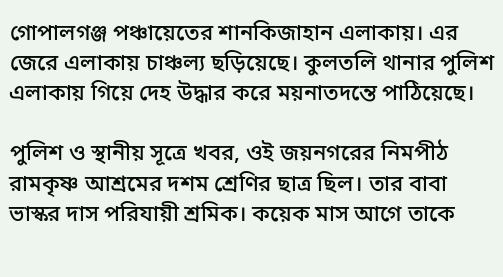গোপালগঞ্জ পঞ্চায়েতের শানকিজাহান এলাকায়। এর জেরে এলাকায় চাঞ্চল্য ছড়িয়েছে। কুলতলি থানার পুলিশ এলাকায় গিয়ে দেহ উদ্ধার করে ময়নাতদন্তে পাঠিয়েছে।

পুলিশ ও স্থানীয় সূত্রে খবর, ওই জয়নগরের নিমপীঠ রামকৃষ্ণ আশ্রমের দশম শ্রেণির ছাত্র ছিল। তার বাবা ভাস্কর দাস পরিযায়ী শ্রমিক। কয়েক মাস আগে তাকে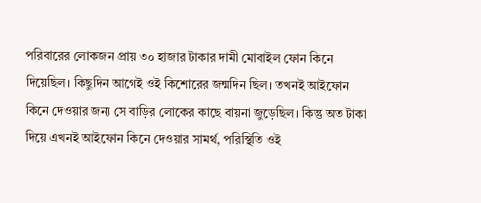পরিবারের লোকজন প্রায় ৩০ হাজার টাকার দামী মোবাইল ফোন কিনে দিয়েছিল। কিছুদিন আগেই ওই কিশোরের জন্মদিন ছিল। তখনই আইফোন কিনে দেওয়ার জন্য সে বাড়ির লোকের কাছে বায়না জুড়েছিল। কিন্তু অত টাকা দিয়ে এখনই আইফোন কিনে দেওয়ার সামর্থ, পরিস্থিতি ওই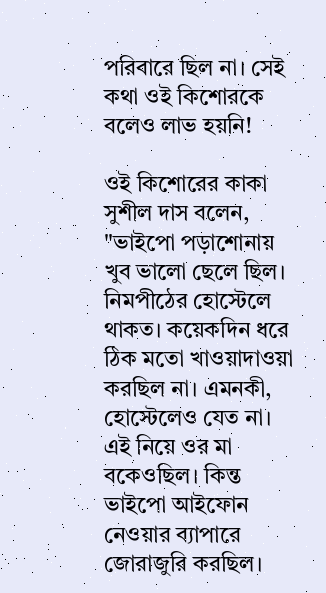পরিবারে ছিল না। সেই কথা ওই কিশোরকে বলেও লাভ হয়নি!

ওই কিশোরের কাকা সুশীল দাস বলেন, "ভাইপো পড়াশোনায় খুব ভালো ছেলে ছিল। নিমপীঠের হোস্টেলে থাকত। কয়েকদিন ধরে ঠিক মতো খাওয়াদাওয়া করছিল না। এমনকী, হোস্টেলেও যেত না। এই নিয়ে ওর মা বকেওছিল। কিন্ত ভাইপো আইফোন নেওয়ার ব্যাপারে জোরাজুরি করছিল।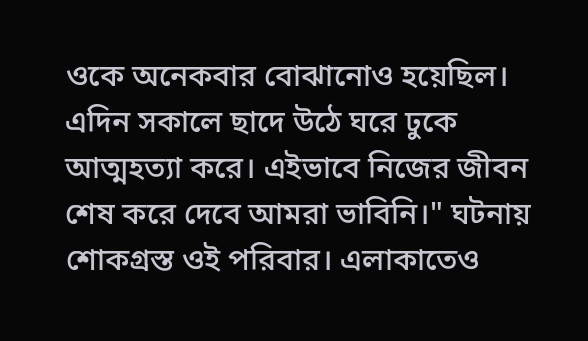ওকে অনেকবার বোঝানোও হয়েছিল। এদিন সকালে ছাদে উঠে ঘরে ঢুকে আত্মহত্যা করে। এইভাবে নিজের জীবন শেষ করে দেবে আমরা ভাবিনি।" ঘটনায় শোকগ্রস্ত ওই পরিবার। এলাকাতেও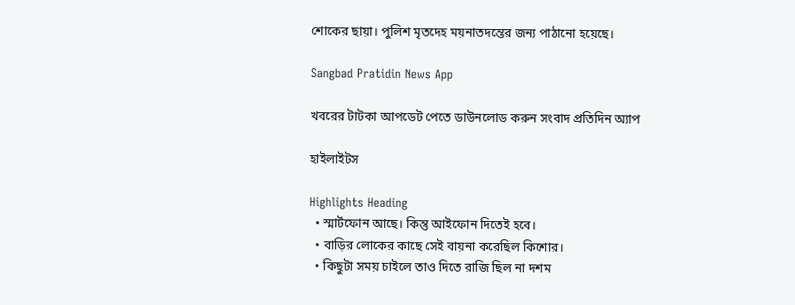শোকের ছায়া। পুলিশ মৃতদেহ ময়নাতদন্তের জন্য পাঠানো হয়েছে।

Sangbad Pratidin News App

খবরের টাটকা আপডেট পেতে ডাউনলোড করুন সংবাদ প্রতিদিন অ্যাপ

হাইলাইটস

Highlights Heading
  • স্মার্টফোন আছে। কিন্তু আইফোন দিতেই হবে।
  • বাড়ির লোকের কাছে সেই বায়না করেছিল কিশোর।
  • কিছুটা সময় চাইলে তাও দিতে রাজি ছিল না দশম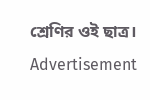শ্রেণির ওই ছাত্র।
Advertisement